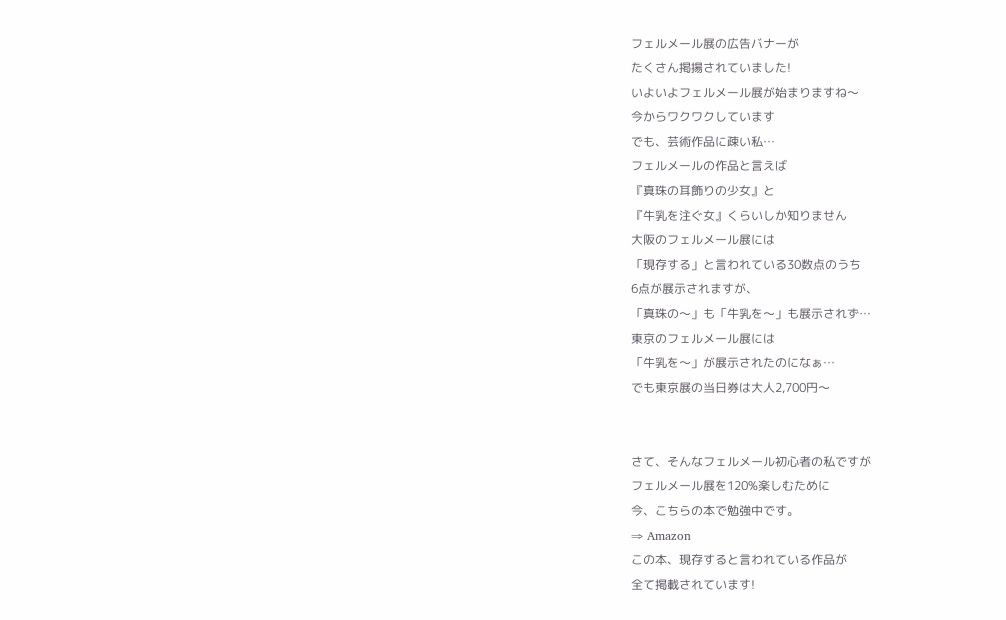フェルメール展の広告バナーが
たくさん掲揚されていました!
いよいよフェルメール展が始まりますね〜
今からワクワクしています
でも、芸術作品に疎い私…
フェルメールの作品と言えば
『真珠の耳飾りの少女』と
『牛乳を注ぐ女』くらいしか知りません
大阪のフェルメール展には
「現存する」と言われている30数点のうち
6点が展示されますが、
「真珠の〜」も「牛乳を〜」も展示されず…
東京のフェルメール展には
「牛乳を〜」が展示されたのになぁ…
でも東京展の当日券は大人2,700円〜


さて、そんなフェルメール初心者の私ですが
フェルメール展を120%楽しむために
今、こちらの本で勉強中です。
⇒ Amazon
この本、現存すると言われている作品が
全て掲載されています!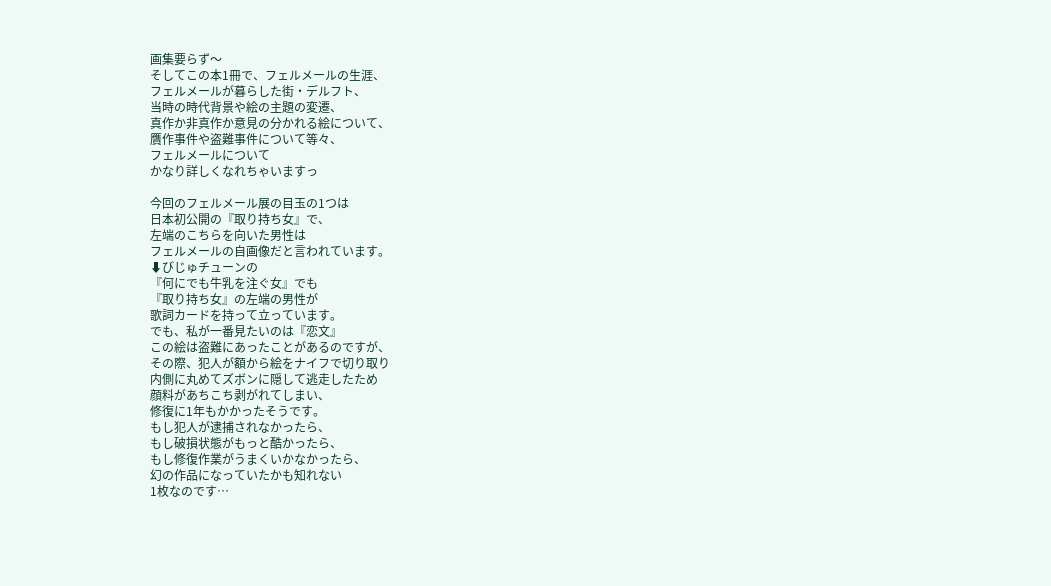画集要らず〜
そしてこの本1冊で、フェルメールの生涯、
フェルメールが暮らした街・デルフト、
当時の時代背景や絵の主題の変遷、
真作か非真作か意見の分かれる絵について、
贋作事件や盗難事件について等々、
フェルメールについて
かなり詳しくなれちゃいますっ

今回のフェルメール展の目玉の1つは
日本初公開の『取り持ち女』で、
左端のこちらを向いた男性は
フェルメールの自画像だと言われています。
⬇びじゅチューンの
『何にでも牛乳を注ぐ女』でも
『取り持ち女』の左端の男性が
歌詞カードを持って立っています。
でも、私が一番見たいのは『恋文』
この絵は盗難にあったことがあるのですが、
その際、犯人が額から絵をナイフで切り取り
内側に丸めてズボンに隠して逃走したため
顔料があちこち剥がれてしまい、
修復に1年もかかったそうです。
もし犯人が逮捕されなかったら、
もし破損状態がもっと酷かったら、
もし修復作業がうまくいかなかったら、
幻の作品になっていたかも知れない
1枚なのです…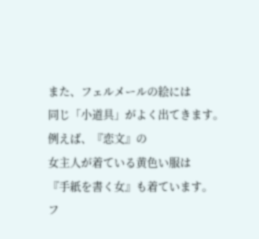また、フェルメールの絵には
同じ「小道具」がよく出てきます。
例えば、『恋文』の
女主人が着ている黄色い服は
『手紙を書く女』も着ています。
フ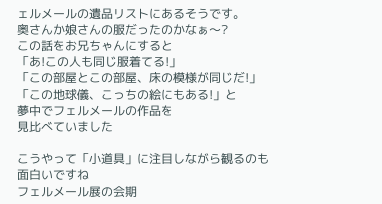ェルメールの遺品リストにあるそうです。
奥さんか娘さんの服だったのかなぁ〜?
この話をお兄ちゃんにすると
「あ!この人も同じ服着てる!」
「この部屋とこの部屋、床の模様が同じだ!」
「この地球儀、こっちの絵にもある!」と
夢中でフェルメールの作品を
見比べていました

こうやって「小道具」に注目しながら観るのも
面白いですね
フェルメール展の会期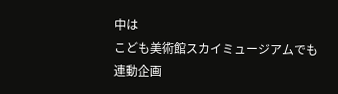中は
こども美術館スカイミュージアムでも
連動企画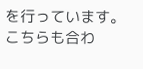を行っています。
こちらも合わ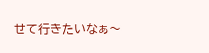せて行きたいなぁ〜